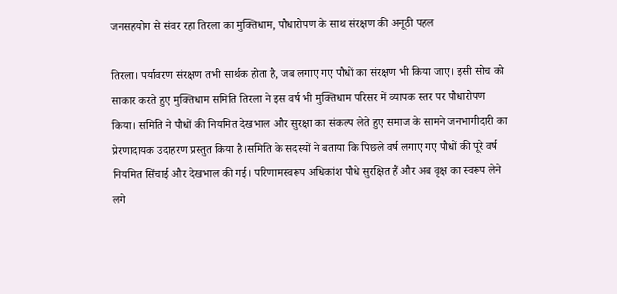जनसहयोग से संवर रहा तिरला का मुक्तिधाम, पौधारोपण के साथ संरक्षण की अनूठी पहल

तिरला। पर्यावरण संरक्षण तभी सार्थक होता है, जब लगाए गए पौधों का संरक्षण भी किया जाए। इसी सोच को साकार करते हुए मुक्तिधाम समिति तिरला ने इस वर्ष भी मुक्तिधाम परिसर में व्यापक स्तर पर पौधारोपण किया। समिति ने पौधों की नियमित देखभाल और सुरक्षा का संकल्प लेते हुए समाज के सामने जनभागीदारी का प्रेरणादायक उदाहरण प्रस्तुत किया है।समिति के सदस्यों ने बताया कि पिछले वर्ष लगाए गए पौधों की पूरे वर्ष नियमित सिंचाई और देखभाल की गई। परिणामस्वरूप अधिकांश पौधे सुरक्षित हैं और अब वृक्ष का स्वरूप लेने लगे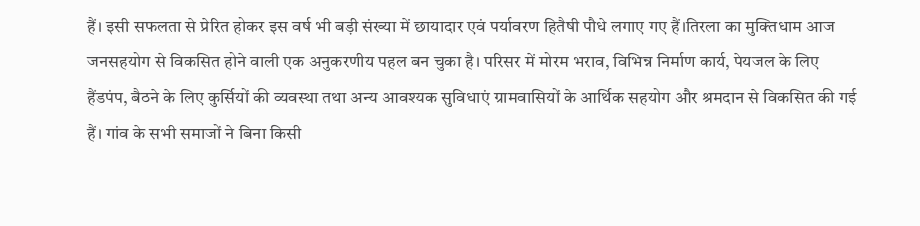हैं। इसी सफलता से प्रेरित होकर इस वर्ष भी बड़ी संख्या में छायादार एवं पर्यावरण हितैषी पौधे लगाए गए हैं।तिरला का मुक्तिधाम आज जनसहयोग से विकसित होने वाली एक अनुकरणीय पहल बन चुका है। परिसर में मोरम भराव, विभिन्न निर्माण कार्य, पेयजल के लिए हैंडपंप, बैठने के लिए कुर्सियों की व्यवस्था तथा अन्य आवश्यक सुविधाएं ग्रामवासियों के आर्थिक सहयोग और श्रमदान से विकसित की गई हैं। गांव के सभी समाजों ने बिना किसी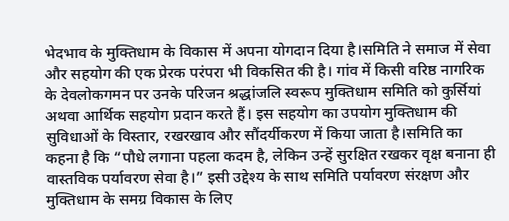भेदभाव के मुक्तिधाम के विकास में अपना योगदान दिया है।समिति ने समाज में सेवा और सहयोग की एक प्रेरक परंपरा भी विकसित की है। गांव में किसी वरिष्ठ नागरिक के देवलोकगमन पर उनके परिजन श्रद्धांजलि स्वरूप मुक्तिधाम समिति को कुर्सियां अथवा आर्थिक सहयोग प्रदान करते हैं। इस सहयोग का उपयोग मुक्तिधाम की सुविधाओं के विस्तार, रखरखाव और सौंदर्यीकरण में किया जाता है।समिति का कहना है कि “पौधे लगाना पहला कदम है, लेकिन उन्हें सुरक्षित रखकर वृक्ष बनाना ही वास्तविक पर्यावरण सेवा है।” इसी उद्देश्य के साथ समिति पर्यावरण संरक्षण और मुक्तिधाम के समग्र विकास के लिए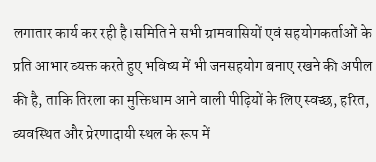लगातार कार्य कर रही है।समिति ने सभी ग्रामवासियों एवं सहयोगकर्ताओं के प्रति आभार व्यक्त करते हुए भविष्य में भी जनसहयोग बनाए रखने की अपील की है, ताकि तिरला का मुक्तिधाम आने वाली पीढ़ियों के लिए स्वच्छ, हरित, व्यवस्थित और प्रेरणादायी स्थल के रूप में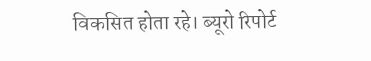विकसित होता रहे। ब्यूरो रिपोर्ट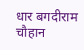धार बगदीराम चौहान